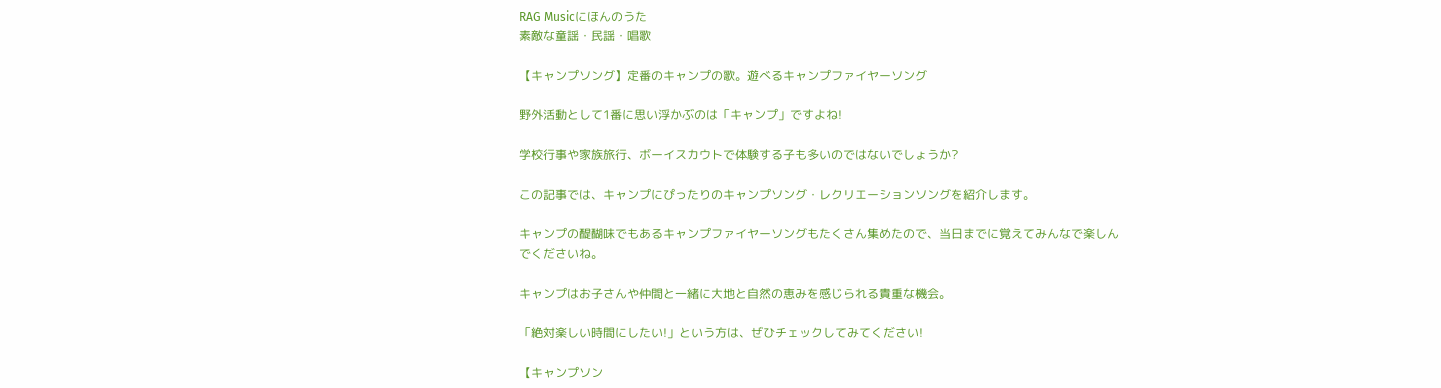RAG Musicにほんのうた
素敵な童謡・民謡・唱歌

【キャンプソング】定番のキャンプの歌。遊べるキャンプファイヤーソング

野外活動として1番に思い浮かぶのは「キャンプ」ですよね!

学校行事や家族旅行、ボーイスカウトで体験する子も多いのではないでしょうか?

この記事では、キャンプにぴったりのキャンプソング・レクリエーションソングを紹介します。

キャンプの醍醐味でもあるキャンプファイヤーソングもたくさん集めたので、当日までに覚えてみんなで楽しんでくださいね。

キャンプはお子さんや仲間と一緒に大地と自然の恵みを感じられる貴重な機会。

「絶対楽しい時間にしたい!」という方は、ぜひチェックしてみてください!

【キャンプソン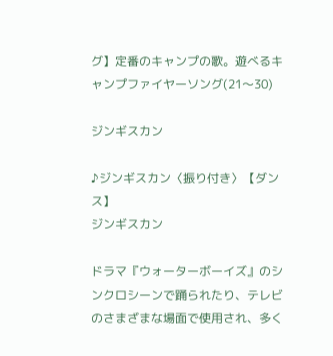グ】定番のキャンプの歌。遊べるキャンプファイヤーソング(21〜30)

ジンギスカン

♪ジンギスカン〈振り付き〉【ダンス】
ジンギスカン

ドラマ『ウォーターボーイズ』のシンクロシーンで踊られたり、テレビのさまざまな場面で使用され、多く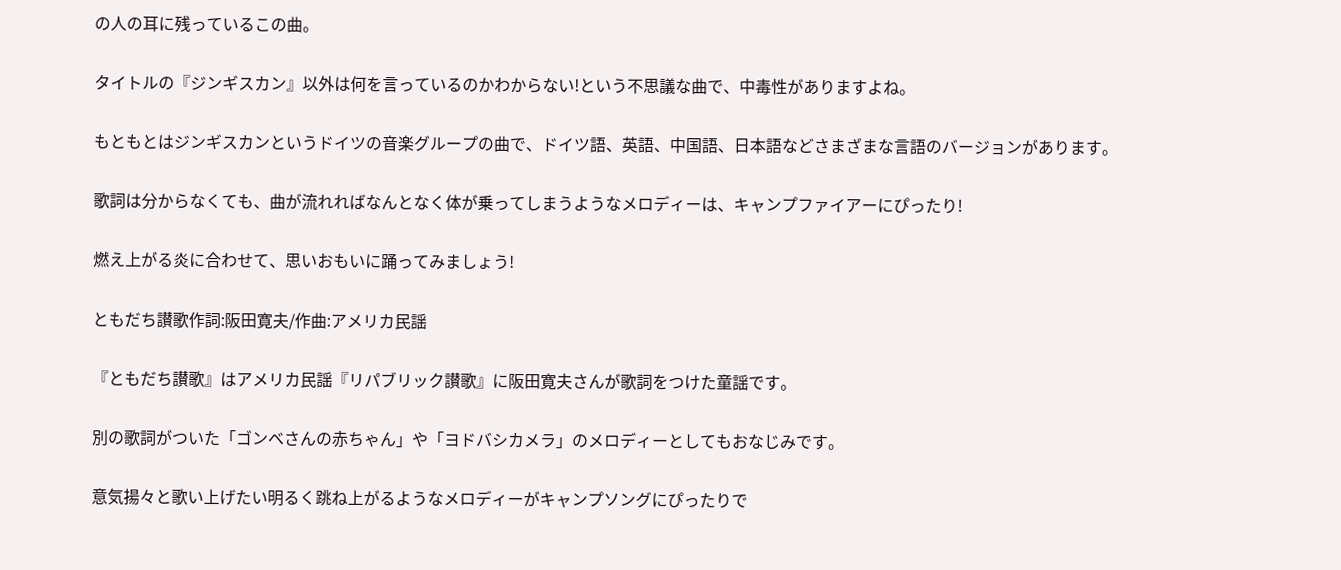の人の耳に残っているこの曲。

タイトルの『ジンギスカン』以外は何を言っているのかわからない!という不思議な曲で、中毒性がありますよね。

もともとはジンギスカンというドイツの音楽グループの曲で、ドイツ語、英語、中国語、日本語などさまざまな言語のバージョンがあります。

歌詞は分からなくても、曲が流れればなんとなく体が乗ってしまうようなメロディーは、キャンプファイアーにぴったり!

燃え上がる炎に合わせて、思いおもいに踊ってみましょう!

ともだち讃歌作詞:阪田寛夫/作曲:アメリカ民謡

『ともだち讃歌』はアメリカ民謡『リパブリック讃歌』に阪田寛夫さんが歌詞をつけた童謡です。

別の歌詞がついた「ゴンベさんの赤ちゃん」や「ヨドバシカメラ」のメロディーとしてもおなじみです。

意気揚々と歌い上げたい明るく跳ね上がるようなメロディーがキャンプソングにぴったりで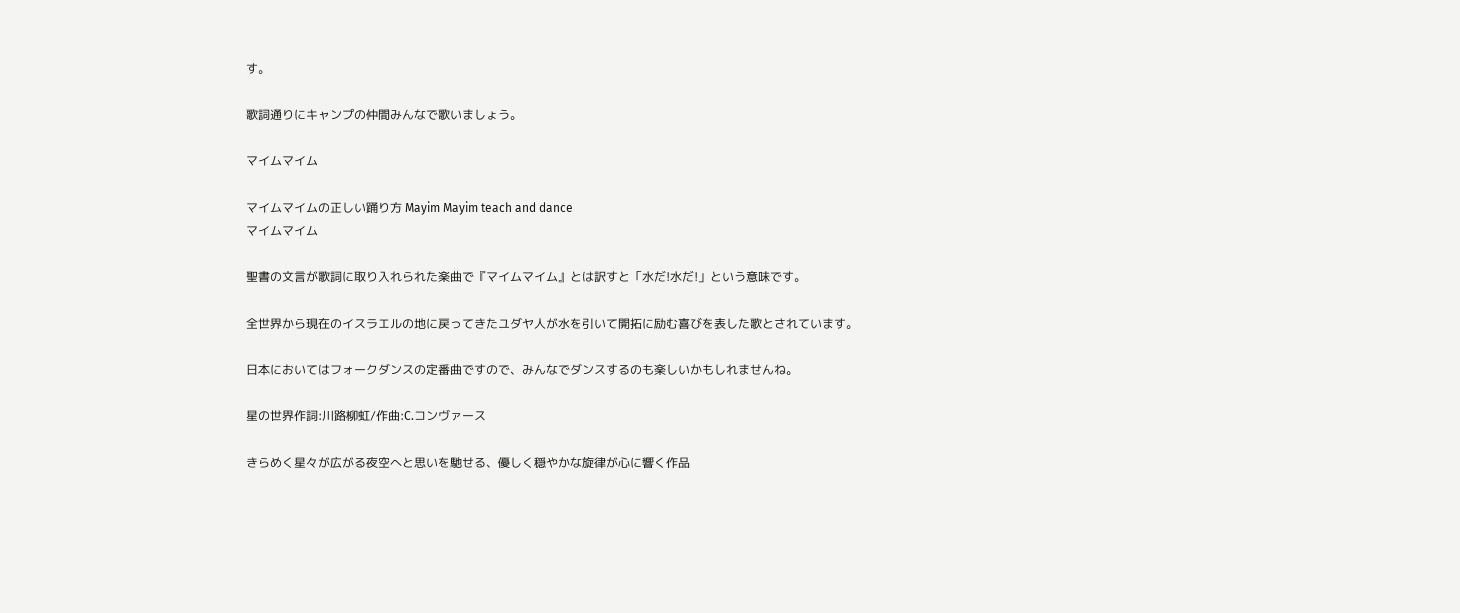す。

歌詞通りにキャンプの仲間みんなで歌いましょう。

マイムマイム

マイムマイムの正しい踊り方 Mayim Mayim teach and dance
マイムマイム

聖書の文言が歌詞に取り入れられた楽曲で『マイムマイム』とは訳すと「水だ!水だ!」という意味です。

全世界から現在のイスラエルの地に戻ってきたユダヤ人が水を引いて開拓に励む喜びを表した歌とされています。

日本においてはフォークダンスの定番曲ですので、みんなでダンスするのも楽しいかもしれませんね。

星の世界作詞:川路柳虹/作曲:C.コンヴァース

きらめく星々が広がる夜空へと思いを馳せる、優しく穏やかな旋律が心に響く作品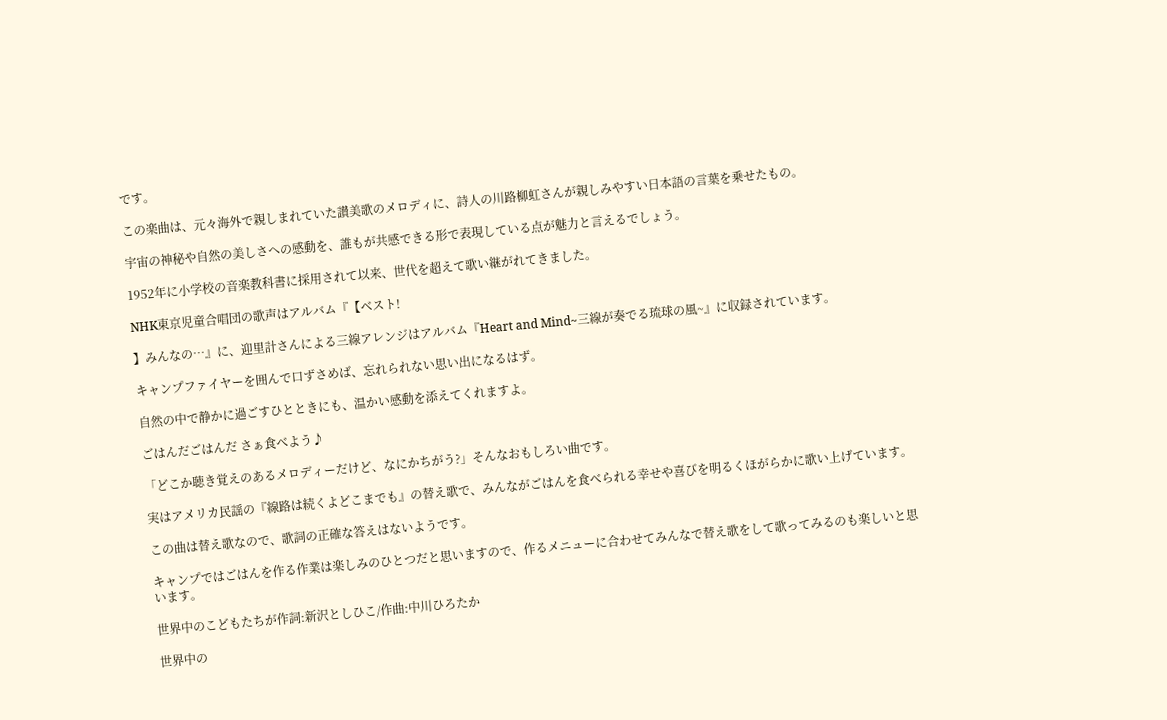です。

この楽曲は、元々海外で親しまれていた讃美歌のメロディに、詩人の川路柳虹さんが親しみやすい日本語の言葉を乗せたもの。

宇宙の神秘や自然の美しさへの感動を、誰もが共感できる形で表現している点が魅力と言えるでしょう。

1952年に小学校の音楽教科書に採用されて以来、世代を超えて歌い継がれてきました。

NHK東京児童合唱団の歌声はアルバム『【ベスト!

】みんなの…』に、迎里計さんによる三線アレンジはアルバム『Heart and Mind~三線が奏でる琉球の風~』に収録されています。

キャンプファイヤーを囲んで口ずさめば、忘れられない思い出になるはず。

自然の中で静かに過ごすひとときにも、温かい感動を添えてくれますよ。

ごはんだごはんだ さぁ食べよう♪

「どこか聴き覚えのあるメロディーだけど、なにかちがう?」そんなおもしろい曲です。

実はアメリカ民謡の『線路は続くよどこまでも』の替え歌で、みんながごはんを食べられる幸せや喜びを明るくほがらかに歌い上げています。

この曲は替え歌なので、歌詞の正確な答えはないようです。

キャンプではごはんを作る作業は楽しみのひとつだと思いますので、作るメニューに合わせてみんなで替え歌をして歌ってみるのも楽しいと思います。

世界中のこどもたちが作詞:新沢としひこ/作曲:中川ひろたか

世界中の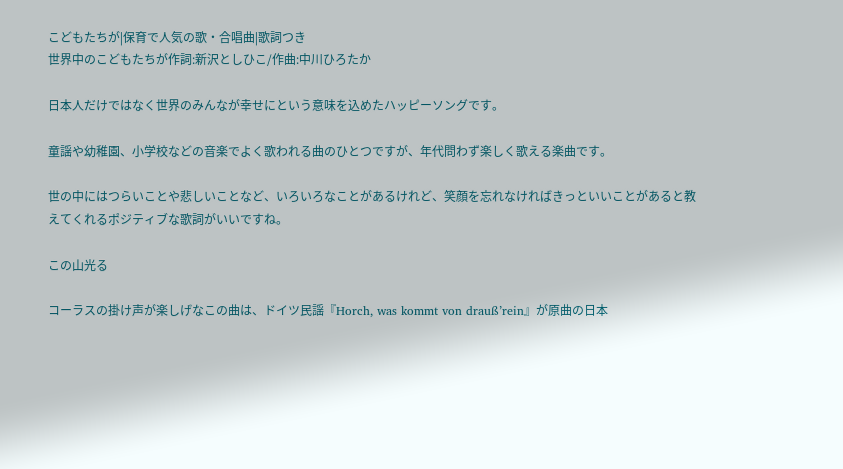こどもたちが|保育で人気の歌・合唱曲|歌詞つき
世界中のこどもたちが作詞:新沢としひこ/作曲:中川ひろたか

日本人だけではなく世界のみんなが幸せにという意味を込めたハッピーソングです。

童謡や幼稚園、小学校などの音楽でよく歌われる曲のひとつですが、年代問わず楽しく歌える楽曲です。

世の中にはつらいことや悲しいことなど、いろいろなことがあるけれど、笑顔を忘れなければきっといいことがあると教えてくれるポジティブな歌詞がいいですね。

この山光る

コーラスの掛け声が楽しげなこの曲は、ドイツ民謡『Horch, was kommt von drauß’rein』が原曲の日本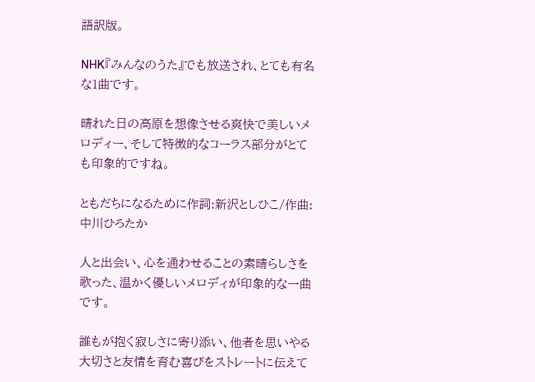語訳版。

NHK『みんなのうた』でも放送され、とても有名な1曲です。

晴れた日の高原を想像させる爽快で美しいメロディー、そして特徴的なコーラス部分がとても印象的ですね。

ともだちになるために作詞:新沢としひこ/作曲:中川ひろたか

人と出会い、心を通わせることの素晴らしさを歌った、温かく優しいメロディが印象的な一曲です。

誰もが抱く寂しさに寄り添い、他者を思いやる大切さと友情を育む喜びをストレートに伝えて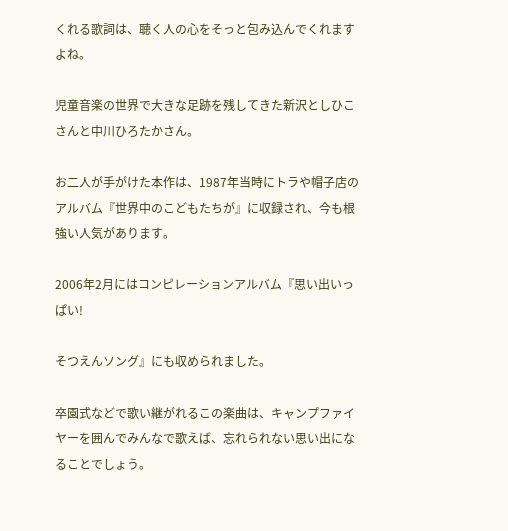くれる歌詞は、聴く人の心をそっと包み込んでくれますよね。

児童音楽の世界で大きな足跡を残してきた新沢としひこさんと中川ひろたかさん。

お二人が手がけた本作は、1987年当時にトラや帽子店のアルバム『世界中のこどもたちが』に収録され、今も根強い人気があります。

2006年2月にはコンピレーションアルバム『思い出いっぱい!

そつえんソング』にも収められました。

卒園式などで歌い継がれるこの楽曲は、キャンプファイヤーを囲んでみんなで歌えば、忘れられない思い出になることでしょう。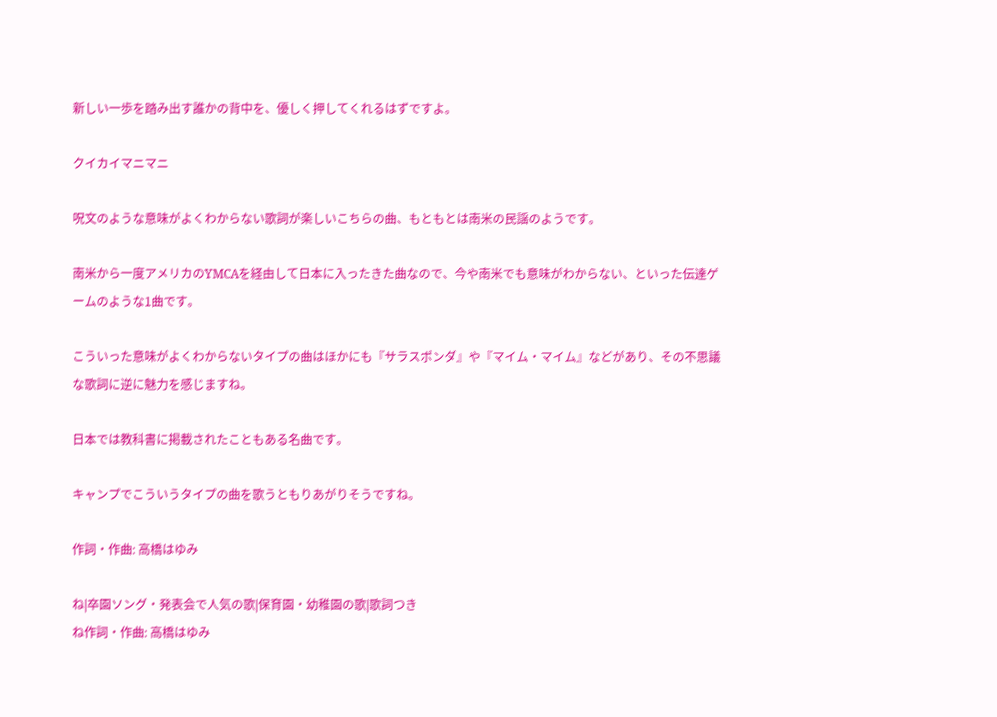新しい一歩を踏み出す誰かの背中を、優しく押してくれるはずですよ。

クイカイマニマニ

呪文のような意味がよくわからない歌詞が楽しいこちらの曲、もともとは南米の民謡のようです。

南米から一度アメリカのYMCAを経由して日本に入ったきた曲なので、今や南米でも意味がわからない、といった伝達ゲームのような1曲です。

こういった意味がよくわからないタイプの曲はほかにも『サラスポンダ』や『マイム・マイム』などがあり、その不思議な歌詞に逆に魅力を感じますね。

日本では教科書に掲載されたこともある名曲です。

キャンプでこういうタイプの曲を歌うともりあがりそうですね。

作詞・作曲: 高橋はゆみ

ね|卒園ソング・発表会で人気の歌|保育園・幼稚園の歌|歌詞つき
ね作詞・作曲: 高橋はゆみ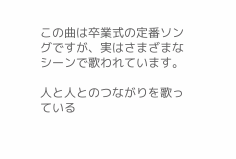この曲は卒業式の定番ソングですが、実はさまざまなシーンで歌われています。

人と人とのつながりを歌っている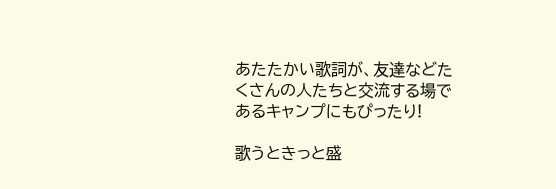あたたかい歌詞が、友達などたくさんの人たちと交流する場であるキャンプにもぴったり!

歌うときっと盛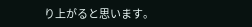り上がると思います。